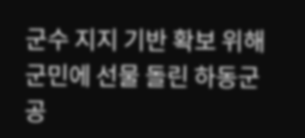군수 지지 기반 확보 위해 군민에 선물 돌린 하동군 공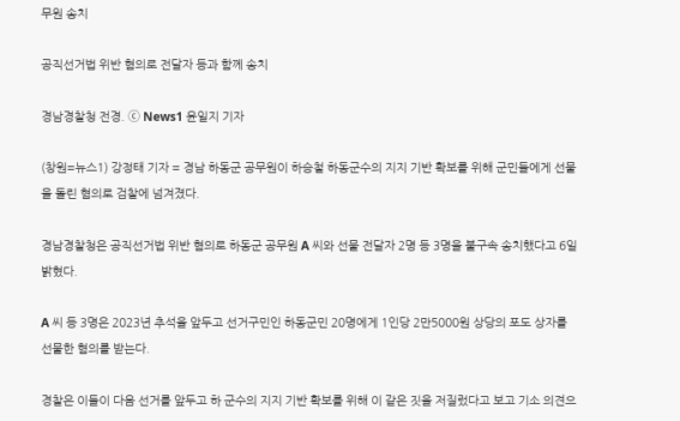무원 송치

공직선거법 위반 혐의로 전달자 등과 함께 송치

경남경찰청 전경. ⓒ News1 윤일지 기자

(창원=뉴스1) 강정태 기자 = 경남 하동군 공무원이 하승철 하동군수의 지지 기반 확보를 위해 군민들에게 선물을 돌린 혐의로 검찰에 넘겨졌다.

경남경찰청은 공직선거법 위반 혐의로 하동군 공무원 A 씨와 선물 전달자 2명 등 3명을 불구속 송치했다고 6일 밝혔다.

A 씨 등 3명은 2023년 추석을 앞두고 선거구민인 하동군민 20명에게 1인당 2만5000원 상당의 포도 상자를 선물한 혐의를 받는다.

경찰은 이들이 다음 선거를 앞두고 하 군수의 지지 기반 확보를 위해 이 같은 짓을 저질렀다고 보고 기소 의견으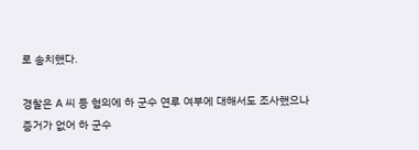로 송치했다.

경찰은 A 씨 등 혐의에 하 군수 연루 여부에 대해서도 조사했으나 증거가 없어 하 군수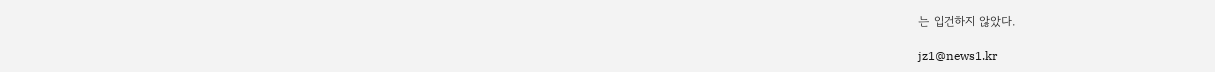는 입건하지 않았다.

jz1@news1.kr